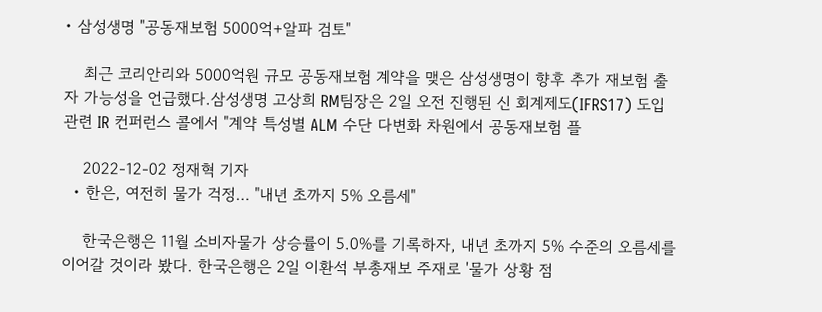• 삼성생명 "공동재보험 5000억+알파 검토"

    최근 코리안리와 5000억원 규모 공동재보험 계약을 맺은 삼성생명이 향후 추가 재보험 출자 가능성을 언급했다.삼성생명 고상희 RM팀장은 2일 오전 진행된 신 회계제도(IFRS17) 도입 관련 IR 컨퍼런스 콜에서 "계약 특성별 ALM 수단 다변화 차원에서 공동재보험 플

    2022-12-02 정재혁 기자
  • 한은, 여전히 물가 걱정… "내년 초까지 5% 오름세"

    한국은행은 11월 소비자물가 상승률이 5.0%를 기록하자, 내년 초까지 5% 수준의 오름세를 이어갈 것이라 봤다. 한국은행은 2일 이환석 부총재보 주재로 '물가 상황 점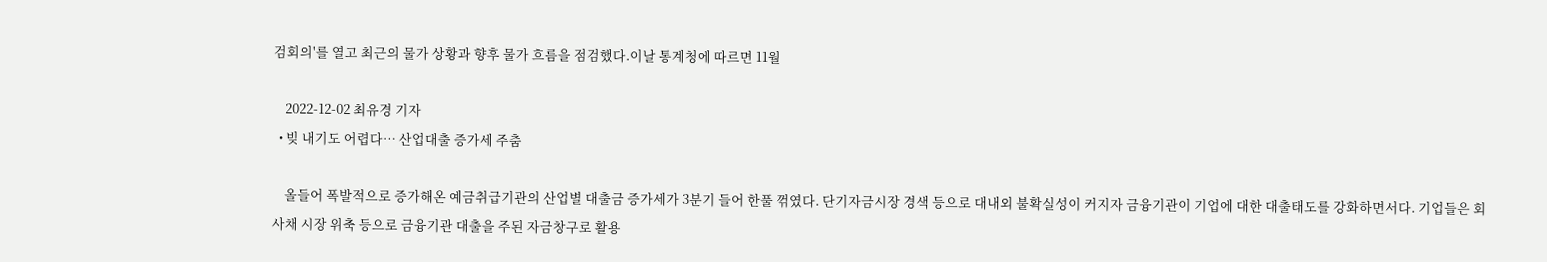검회의'를 열고 최근의 물가 상황과 향후 물가 흐름을 점검했다.이날 통계청에 따르면 11월

    2022-12-02 최유경 기자
  • 빚 내기도 어렵다… 산업대출 증가세 주춤

    올들어 폭발적으로 증가해온 예금취급기관의 산업별 대출금 증가세가 3분기 들어 한풀 꺾였다. 단기자금시장 경색 등으로 대내외 불확실성이 커지자 금융기관이 기업에 대한 대출태도를 강화하면서다. 기업들은 회사채 시장 위축 등으로 금융기관 대출을 주된 자금창구로 활용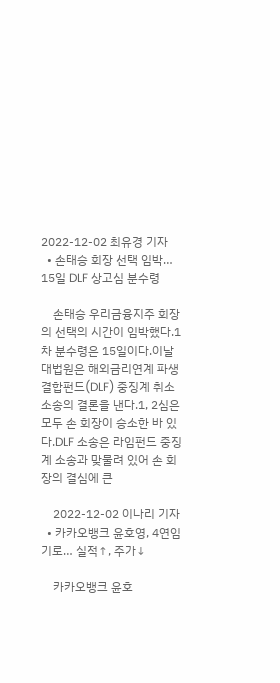2022-12-02 최유경 기자
  • 손태승 회장 선택 임박… 15일 DLF 상고심 분수령

    손태승 우리금융지주 회장의 선택의 시간이 임박했다.1차 분수령은 15일이다.이날 대법원은 해외금리연계 파생결합펀드(DLF) 중징계 취소소송의 결론을 낸다.1, 2심은 모두 손 회장이 승소한 바 있다.DLF 소송은 라임펀드 중징계 소송과 맞물려 있어 손 회장의 결심에 큰

    2022-12-02 이나리 기자
  • 카카오뱅크 윤호영, 4연임 기로… 실적↑, 주가↓

    카카오뱅크 윤호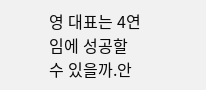영 대표는 4연임에 성공할 수 있을까.안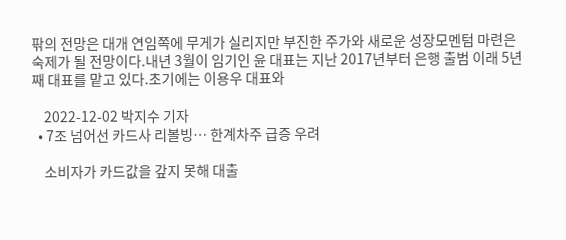팎의 전망은 대개 연임쪽에 무게가 실리지만 부진한 주가와 새로운 성장모멘텀 마련은 숙제가 될 전망이다.내년 3월이 임기인 윤 대표는 지난 2017년부터 은행 출범 이래 5년째 대표를 맡고 있다.초기에는 이용우 대표와

    2022-12-02 박지수 기자
  • 7조 넘어선 카드사 리볼빙… 한계차주 급증 우려

    소비자가 카드값을 갚지 못해 대출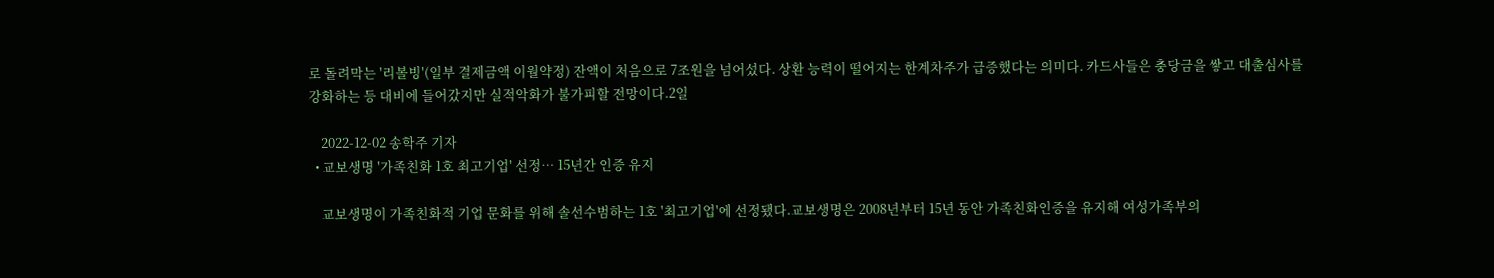로 돌려막는 '리볼빙'(일부 결제금액 이월약정) 잔액이 처음으로 7조원을 넘어섰다. 상환 능력이 떨어지는 한계차주가 급증했다는 의미다. 카드사들은 충당금을 쌓고 대출심사를 강화하는 등 대비에 들어갔지만 실적악화가 불가피할 전망이다.2일

    2022-12-02 송학주 기자
  • 교보생명 '가족친화 1호 최고기업' 선정… 15년간 인증 유지

    교보생명이 가족친화적 기업 문화를 위해 솔선수범하는 1호 '최고기업'에 선정됐다.교보생명은 2008년부터 15년 동안 가족친화인증을 유지해 여성가족부의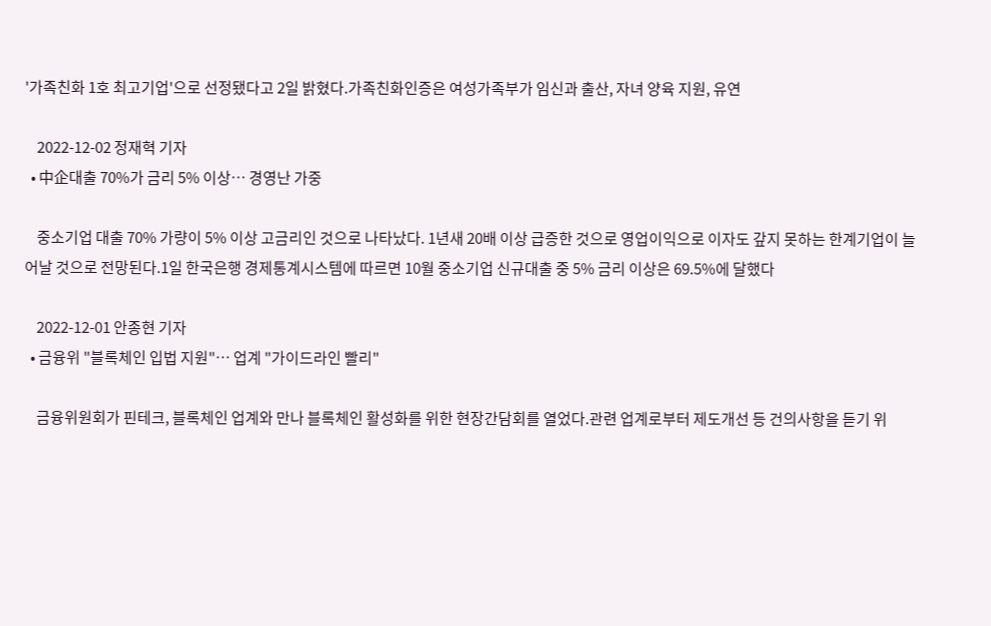'가족친화 1호 최고기업'으로 선정됐다고 2일 밝혔다.가족친화인증은 여성가족부가 임신과 출산, 자녀 양육 지원, 유연

    2022-12-02 정재혁 기자
  • 中企대출 70%가 금리 5% 이상… 경영난 가중

    중소기업 대출 70% 가량이 5% 이상 고금리인 것으로 나타났다. 1년새 20배 이상 급증한 것으로 영업이익으로 이자도 갚지 못하는 한계기업이 늘어날 것으로 전망된다.1일 한국은행 경제통계시스템에 따르면 10월 중소기업 신규대출 중 5% 금리 이상은 69.5%에 달했다

    2022-12-01 안종현 기자
  • 금융위 "블록체인 입법 지원"… 업계 "가이드라인 빨리"

    금융위원회가 핀테크, 블록체인 업계와 만나 블록체인 활성화를 위한 현장간담회를 열었다.관련 업계로부터 제도개선 등 건의사항을 듣기 위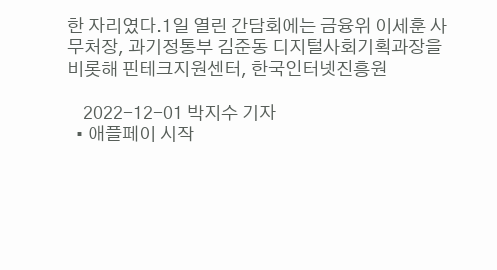한 자리였다.1일 열린 간담회에는 금융위 이세훈 사무처장, 과기정통부 김준동 디지털사회기획과장을 비롯해 핀테크지원센터, 한국인터넷진흥원

    2022-12-01 박지수 기자
  • 애플페이 시작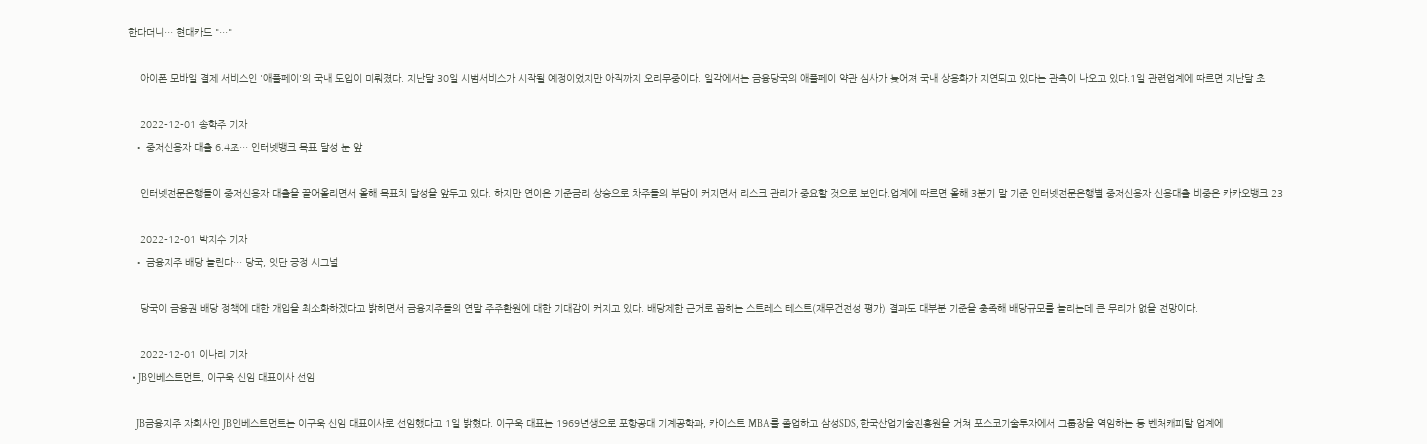한다더니… 현대카드 "…"

    아이폰 모바일 결제 서비스인 '애플페이'의 국내 도입이 미뤄졌다. 지난달 30일 시범서비스가 시작될 예정이었지만 아직까지 오리무중이다. 일각에서는 금융당국의 애플페이 약관 심사가 늦어져 국내 상용화가 지연되고 있다는 관측이 나오고 있다.1일 관련업계에 따르면 지난달 초

    2022-12-01 송학주 기자
  • 중저신용자 대출 6.4조… 인터넷뱅크 목표 달성 눈 앞

    인터넷전문은행들이 중저신용자 대출을 끌어올리면서 올해 목표치 달성을 앞두고 있다. 하지만 연이은 기준금리 상승으로 차주들의 부담이 커지면서 리스크 관리가 중요할 것으로 보인다.업계에 따르면 올해 3분기 말 기준 인터넷전문은행별 중저신용자 신용대출 비중은 카카오뱅크 23

    2022-12-01 박지수 기자
  • 금융지주 배당 늘린다… 당국, 잇단 긍정 시그널

    당국이 금융권 배당 정책에 대한 개입을 최소화하겠다고 밝히면서 금융지주들의 연말 주주환원에 대한 기대감이 커지고 있다. 배당제한 근거로 꼽히는 스트레스 테스트(재무건전성 평가) 결과도 대부분 기준을 충족해 배당규모를 늘리는데 큰 무리가 없을 전망이다.

    2022-12-01 이나리 기자
  • JB인베스트먼트, 이구욱 신임 대표이사 선임

    JB금융지주 자회사인 JB인베스트먼트는 이구욱 신임 대표이사로 선임했다고 1일 밝혔다. 이구욱 대표는 1969년생으로 포항공대 기계공학과, 카이스트 MBA를 졸업하고 삼성SDS, 한국산업기술진흥원을 거쳐 포스코기술투자에서 그룹장을 역임하는 등 벤처캐피탈 업계에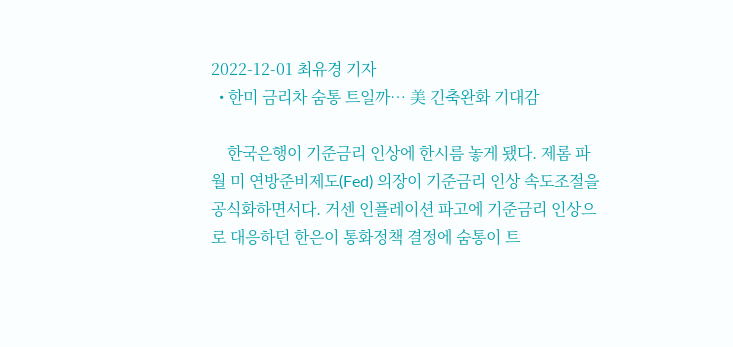2022-12-01 최유경 기자
  • 한미 금리차 숨통 트일까… 美 긴축완화 기대감

    한국은행이 기준금리 인상에 한시름 놓게 됐다. 제롬 파월 미 연방준비제도(Fed) 의장이 기준금리 인상 속도조절을 공식화하면서다. 거센 인플레이션 파고에 기준금리 인상으로 대응하던 한은이 통화정책 결정에 숨통이 트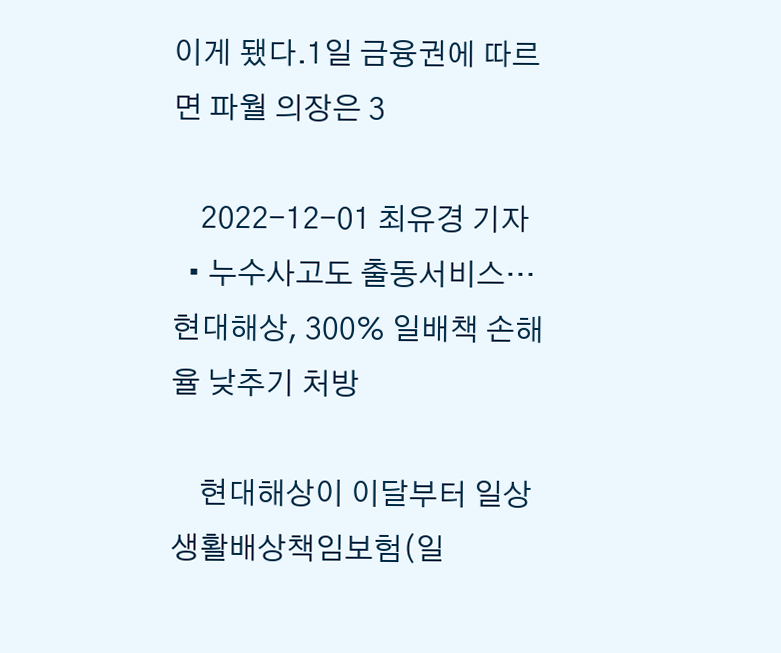이게 됐다.1일 금융권에 따르면 파월 의장은 3

    2022-12-01 최유경 기자
  • 누수사고도 출동서비스… 현대해상, 300% 일배책 손해율 낮추기 처방

    현대해상이 이달부터 일상생활배상책임보험(일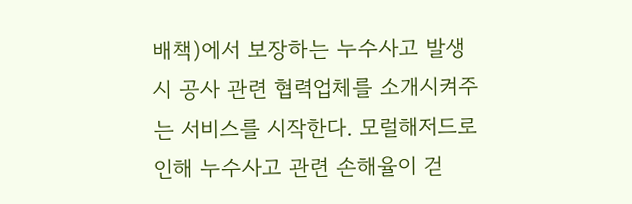배책)에서 보장하는 누수사고 발생 시 공사 관련 협력업체를 소개시켜주는 서비스를 시작한다. 모럴해저드로 인해 누수사고 관련 손해율이 걷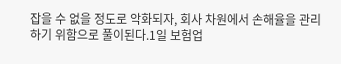잡을 수 없을 정도로 악화되자, 회사 차원에서 손해율을 관리하기 위함으로 풀이된다.1일 보험업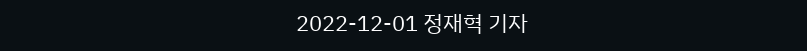2022-12-01 정재혁 기자